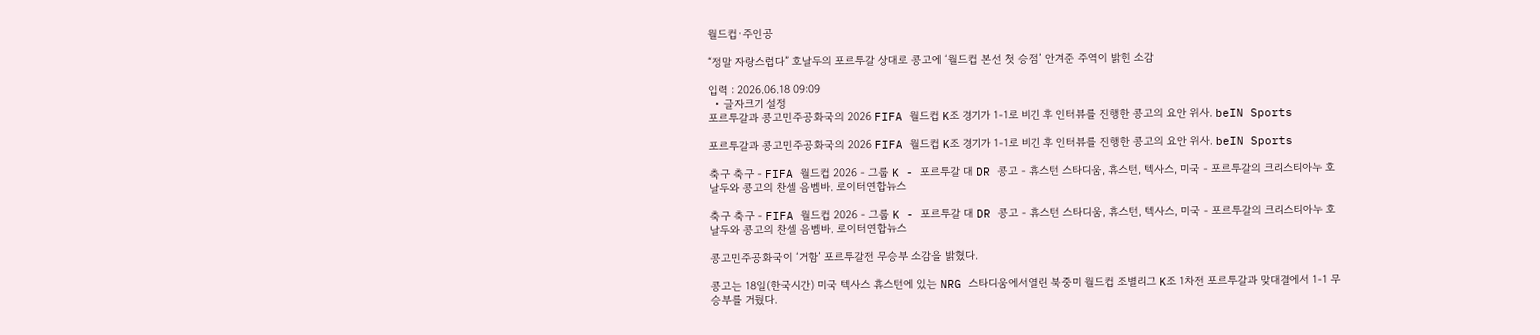월드컵·주인공

“정말 자랑스럽다” 호날두의 포르투갈 상대로 콩고에 ‘월드컵 본선 첫 승점’ 안겨준 주역이 밝힌 소감

입력 : 2026.06.18 09:09
  • 글자크기 설정
포르투갈과 콩고민주공화국의 2026 FIFA 월드컵 K조 경기가 1-1로 비긴 후 인터뷰를 진행한 콩고의 요안 위사. beIN Sports

포르투갈과 콩고민주공화국의 2026 FIFA 월드컵 K조 경기가 1-1로 비긴 후 인터뷰를 진행한 콩고의 요안 위사. beIN Sports

축구 축구 - FIFA 월드컵 2026 - 그룹 K - 포르투갈 대 DR 콩고 - 휴스턴 스타디움, 휴스턴, 텍사스, 미국 - 포르투갈의 크리스티아누 호날두와 콩고의 찬셀 음벰바. 로이터연합뉴스

축구 축구 - FIFA 월드컵 2026 - 그룹 K - 포르투갈 대 DR 콩고 - 휴스턴 스타디움, 휴스턴, 텍사스, 미국 - 포르투갈의 크리스티아누 호날두와 콩고의 찬셀 음벰바. 로이터연합뉴스

콩고민주공화국이 ‘거함’ 포르투갈전 무승부 소감을 밝혔다.

콩고는 18일(한국시간) 미국 텍사스 휴스턴에 있는 NRG 스타디움에서열린 북중미 월드컵 조별리그 K조 1차전 포르투갈과 맞대결에서 1-1 무승부를 거뒀다.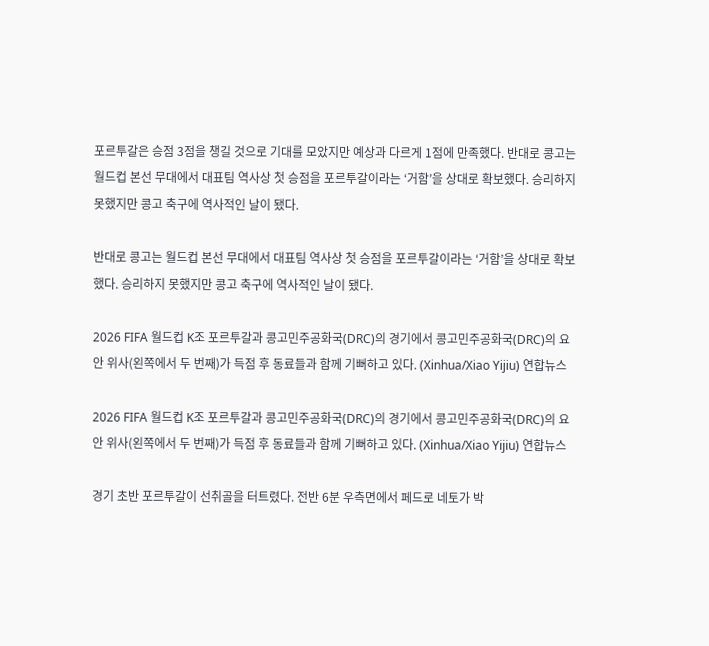포르투갈은 승점 3점을 챙길 것으로 기대를 모았지만 예상과 다르게 1점에 만족했다. 반대로 콩고는 월드컵 본선 무대에서 대표팀 역사상 첫 승점을 포르투갈이라는 ‘거함’을 상대로 확보했다. 승리하지 못했지만 콩고 축구에 역사적인 날이 됐다.

반대로 콩고는 월드컵 본선 무대에서 대표팀 역사상 첫 승점을 포르투갈이라는 ‘거함’을 상대로 확보했다. 승리하지 못했지만 콩고 축구에 역사적인 날이 됐다.

2026 FIFA 월드컵 K조 포르투갈과 콩고민주공화국(DRC)의 경기에서 콩고민주공화국(DRC)의 요안 위사(왼쪽에서 두 번째)가 득점 후 동료들과 함께 기뻐하고 있다. (Xinhua/Xiao Yijiu) 연합뉴스

2026 FIFA 월드컵 K조 포르투갈과 콩고민주공화국(DRC)의 경기에서 콩고민주공화국(DRC)의 요안 위사(왼쪽에서 두 번째)가 득점 후 동료들과 함께 기뻐하고 있다. (Xinhua/Xiao Yijiu) 연합뉴스

경기 초반 포르투갈이 선취골을 터트렸다. 전반 6분 우측면에서 페드로 네토가 박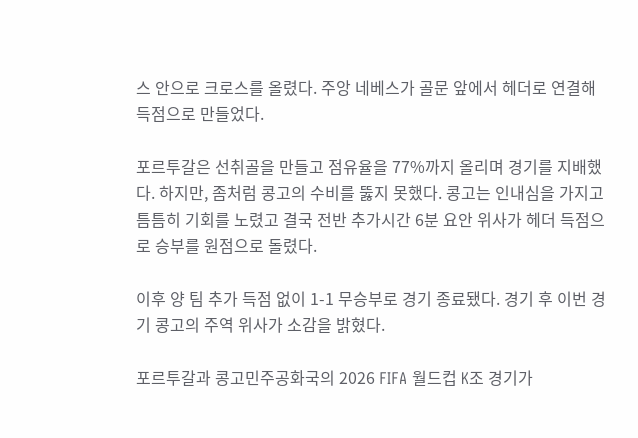스 안으로 크로스를 올렸다. 주앙 네베스가 골문 앞에서 헤더로 연결해 득점으로 만들었다.

포르투갈은 선취골을 만들고 점유율을 77%까지 올리며 경기를 지배했다. 하지만, 좀처럼 콩고의 수비를 뚫지 못했다. 콩고는 인내심을 가지고 틈틈히 기회를 노렸고 결국 전반 추가시간 6분 요안 위사가 헤더 득점으로 승부를 원점으로 돌렸다.

이후 양 팀 추가 득점 없이 1-1 무승부로 경기 종료됐다. 경기 후 이번 경기 콩고의 주역 위사가 소감을 밝혔다.

포르투갈과 콩고민주공화국의 2026 FIFA 월드컵 K조 경기가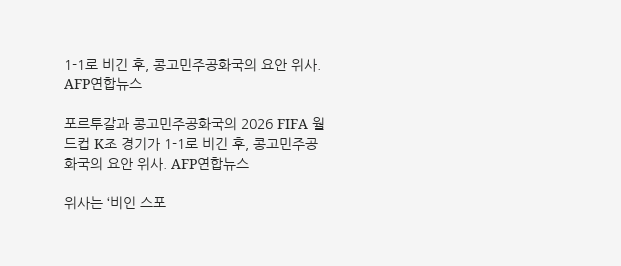1-1로 비긴 후, 콩고민주공화국의 요안 위사. AFP연합뉴스

포르투갈과 콩고민주공화국의 2026 FIFA 월드컵 K조 경기가 1-1로 비긴 후, 콩고민주공화국의 요안 위사. AFP연합뉴스

위사는 ‘비인 스포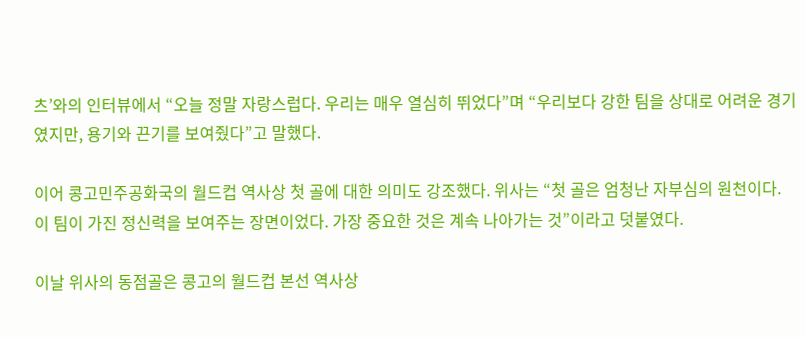츠’와의 인터뷰에서 “오늘 정말 자랑스럽다. 우리는 매우 열심히 뛰었다”며 “우리보다 강한 팀을 상대로 어려운 경기였지만, 용기와 끈기를 보여줬다”고 말했다.

이어 콩고민주공화국의 월드컵 역사상 첫 골에 대한 의미도 강조했다. 위사는 “첫 골은 엄청난 자부심의 원천이다. 이 팀이 가진 정신력을 보여주는 장면이었다. 가장 중요한 것은 계속 나아가는 것”이라고 덧붙였다.

이날 위사의 동점골은 콩고의 월드컵 본선 역사상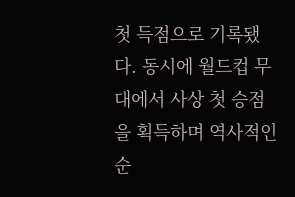첫 득점으로 기록됐다. 동시에 월드컵 무대에서 사상 첫 승점을 획득하며 역사적인 순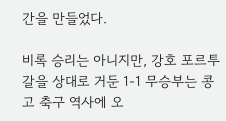간을 만들었다.

비록 승리는 아니지만, 강호 포르투갈을 상대로 거둔 1-1 무승부는 콩고 축구 역사에 오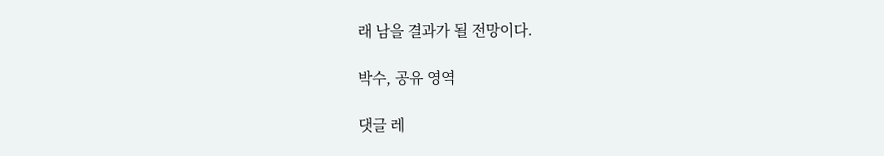래 남을 결과가 될 전망이다.

박수, 공유 영역

댓글 레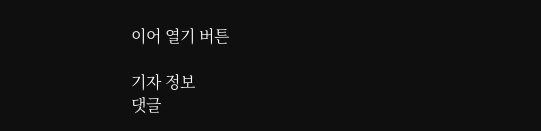이어 열기 버튼

기자 정보
댓글